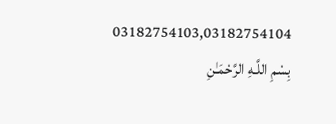03182754103,03182754104
بِسْمِ اللَّـهِ الرَّحْمَـٰنِ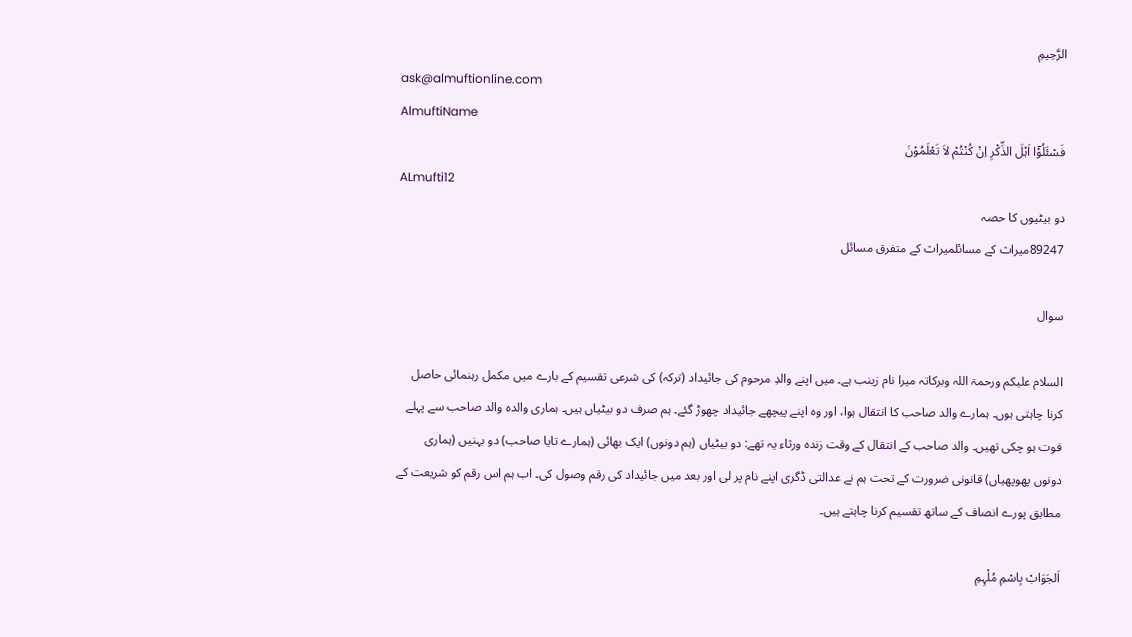الرَّحِيمِ
ask@almuftionline.com
AlmuftiName
فَسْئَلُوْٓا اَہْلَ الذِّکْرِ اِنْ کُنْتُمْ لاَ تَعْلَمُوْنَ
ALmufti12
دو بیٹیوں کا حصہ
89247میراث کے مسائلمیراث کے متفرق مسائل

سوال

السلام علیکم ورحمۃ اللہ وبرکاتہ میرا نام زینب ہے۔ میں اپنے والدِ مرحوم کی جائیداد (ترکہ) کی شرعی تقسیم کے بارے میں مکمل رہنمائی حاصل کرنا چاہتی ہوں۔ ہمارے والد صاحب کا انتقال ہوا، اور وہ اپنے پیچھے جائیداد چھوڑ گئے۔ ہم صرف دو بیٹیاں ہیں۔ ہماری والدہ والد صاحب سے پہلے فوت ہو چکی تھیں۔ والد صاحب کے انتقال کے وقت زندہ ورثاء یہ تھے: دو بیٹیاں (ہم دونوں) ایک بھائی (ہمارے تایا صاحب) دو بہنیں (ہماری دونوں پھوپھیاں) قانونی ضرورت کے تحت ہم نے عدالتی ڈگری اپنے نام پر لی اور بعد میں جائیداد کی رقم وصول کی۔ اب ہم اس رقم کو شریعت کے مطابق پورے انصاف کے ساتھ تقسیم کرنا چاہتے ہیں۔

اَلجَوَابْ بِاسْمِ مُلْہِمِ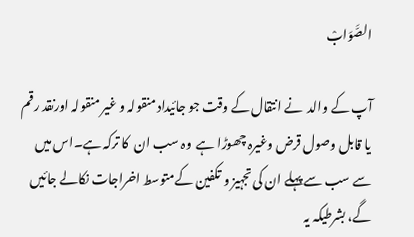الصَّوَابْ

آپ کے والد  نے انتقال کے وقت جو جائیداد منقولہ و غیر منقولہ اورنقد رقم   یا قابل وصول قرض وغیرہ چھوڑا ہے  وہ سب ان  کا ترکہ ہے۔اس میں سے سب سے پہلے ان کی تجہیز و تکفین کےمتوسط اخراجات نکالے جائیں گے، بشرطیکہ یہ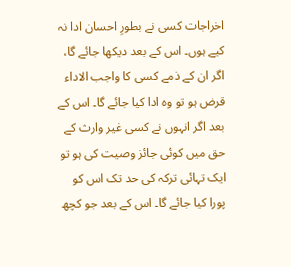اخراجات کسی نے بطورِ احسان ادا نہ کیے ہوں۔ اس کے بعد دیکھا جائے گا، اگر ان کے ذمے کسی کا واجب الاداء  قرض ہو تو وہ ادا کیا جائے گا۔ اس کے بعد اگر انہوں نے کسی غیر وارث کے حق میں کوئی جائز وصیت کی ہو تو ایک تہائی ترکہ کی حد تک اس کو پورا کیا جائے گا۔ اس کے بعد جو کچھ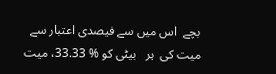بچے  اس میں سے فیصدی اعتبار سے میت کی  ہر   بیٹی کو % 33.33، ميت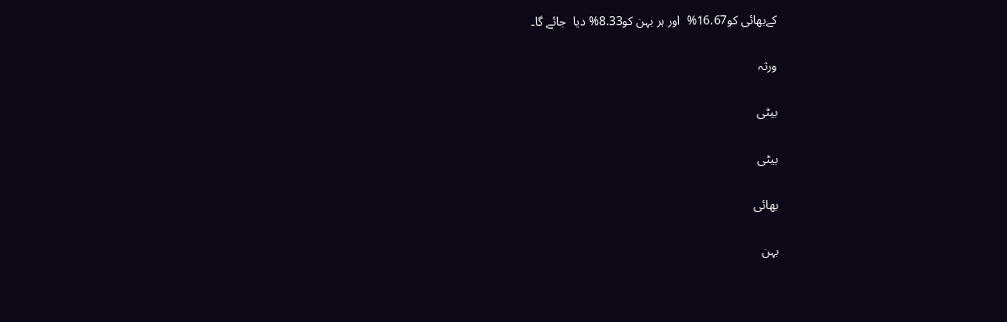کےبھائی کو16.67%  اور ہر بہن کو8.33% دیا  جائے گا۔

ورثہ

بیٹی

بیٹی

بھائی

بہن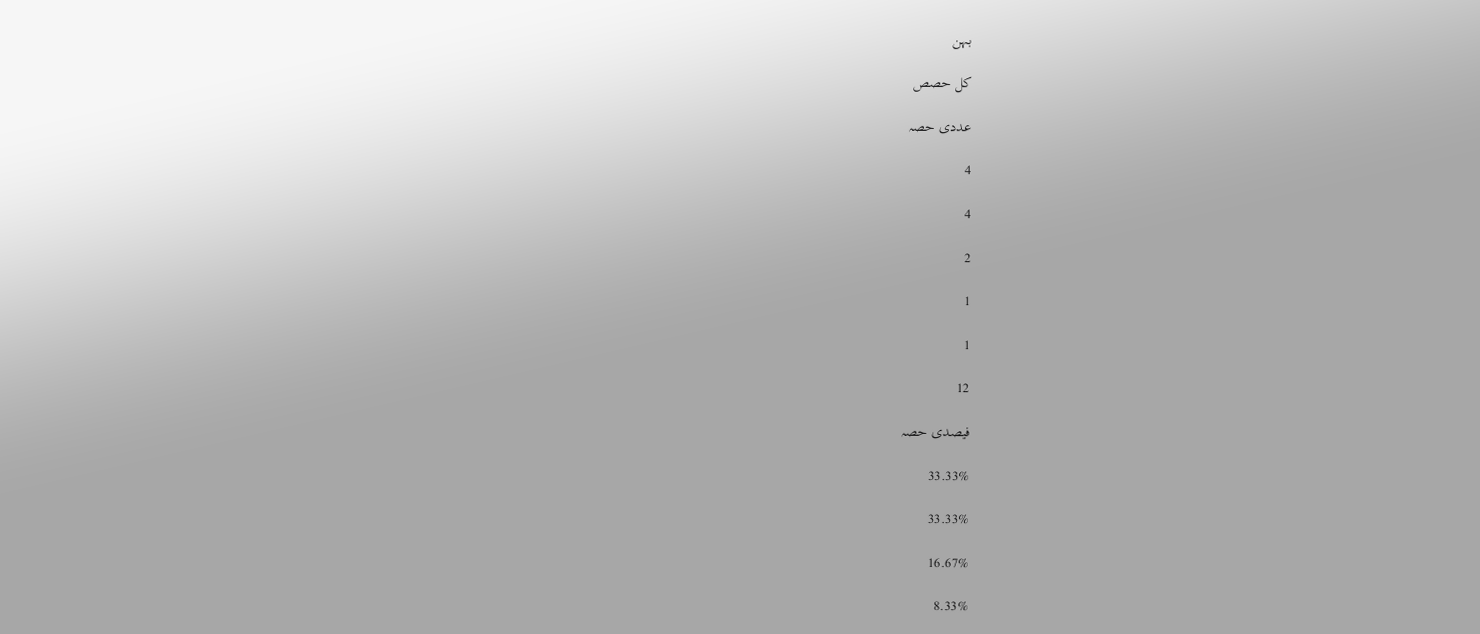بہن

کل حصص

عددی حصہ

4

4

2

1

1

12

فیصدی حصہ

33.33%

33.33%

16.67%

8.33%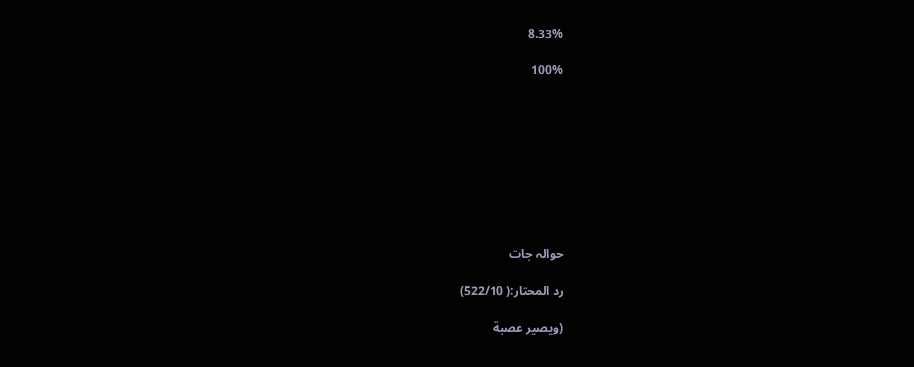8.33%

100%









حوالہ جات

رد المحتار:( 522/10)

(ويصير عصبة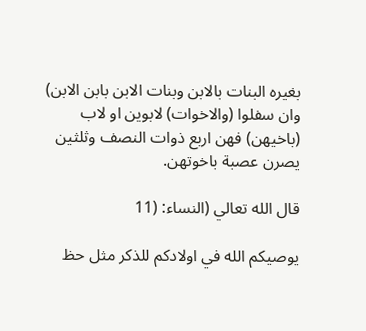بغيره البنات بالابن وبنات الابن بابن الابن) وان سفلوا (والاخوات) لابوين او لاب (باخيهن) فهن اربع ذوات النصف وثلثين يصرن عصبة باخوتهن.

قال الله تعالي (النساء: (11

يوصيكم الله في اولادكم للذكر مثل حظ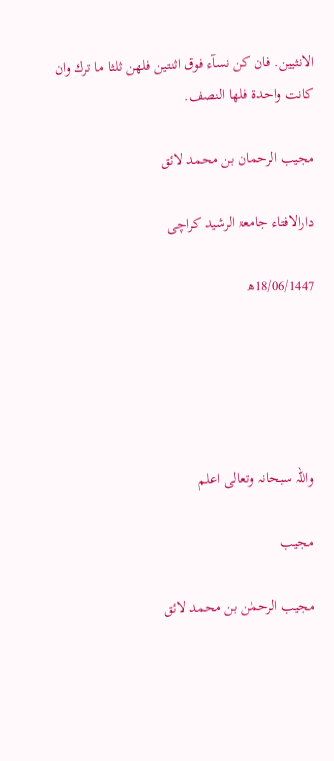الانثيين. فان كن نسآء فوق اثنتين فلهن ثلثا ما ترك وان كانت واحدة فلها النصف.

مجیب الرحمان بن محمد لائق

دارالافتاء جامعۃ الرشید کراچی

18/06/1447ھ





واللہ سبحانہ وتعالی اعلم

مجیب

مجیب الرحمٰن بن محمد لائق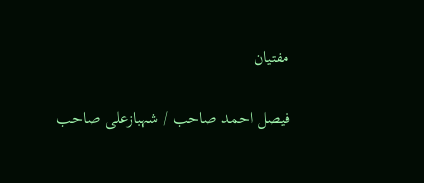مفتیان

فیصل احمد صاحب / شہبازعلی صاحب